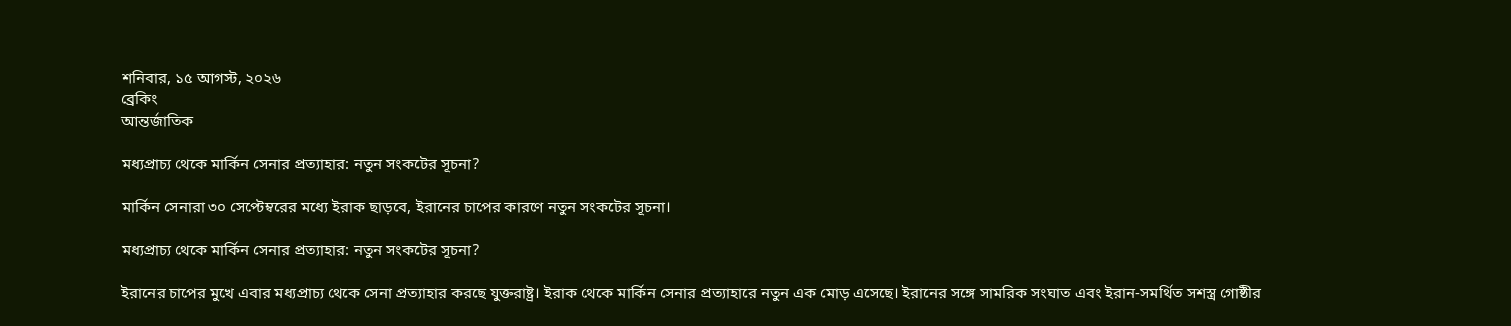শনিবার, ১৫ আগস্ট, ২০২৬
ব্রেকিং
আন্তর্জাতিক

মধ্যপ্রাচ্য থেকে মার্কিন সেনার প্রত্যাহার: নতুন সংকটের সূচনা?

মার্কিন সেনারা ৩০ সেপ্টেম্বরের মধ্যে ইরাক ছাড়বে, ইরানের চাপের কারণে নতুন সংকটের সূচনা।

মধ্যপ্রাচ্য থেকে মার্কিন সেনার প্রত্যাহার: নতুন সংকটের সূচনা?

ইরানের চাপের মুখে এবার মধ্যপ্রাচ্য থেকে সেনা প্রত্যাহার করছে যুক্তরাষ্ট্র। ইরাক থেকে মার্কিন সেনার প্রত্যাহারে নতুন এক মোড় এসেছে। ইরানের সঙ্গে সামরিক সংঘাত এবং ইরান-সমর্থিত সশস্ত্র গোষ্ঠীর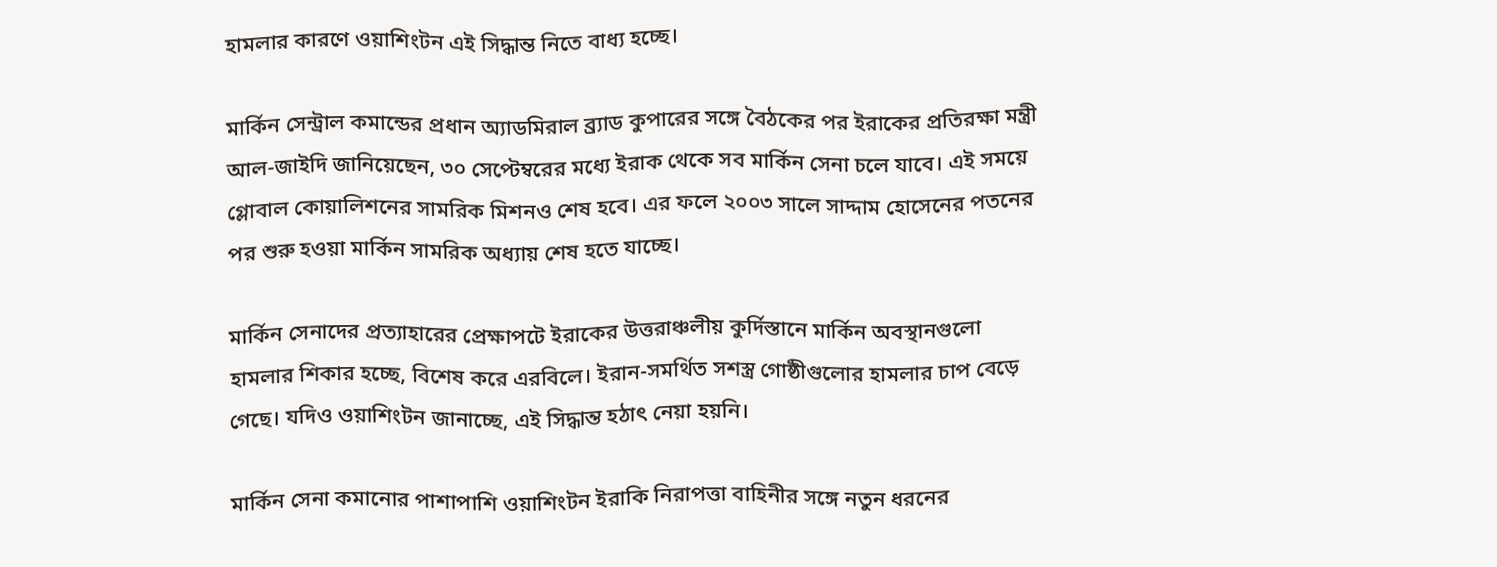হামলার কারণে ওয়াশিংটন এই সিদ্ধান্ত নিতে বাধ্য হচ্ছে।

মার্কিন সেন্ট্রাল কমান্ডের প্রধান অ্যাডমিরাল ব্র্যাড কুপারের সঙ্গে বৈঠকের পর ইরাকের প্রতিরক্ষা মন্ত্রী আল-জাইদি জানিয়েছেন, ৩০ সেপ্টেম্বরের মধ্যে ইরাক থেকে সব মার্কিন সেনা চলে যাবে। এই সময়ে গ্লোবাল কোয়ালিশনের সামরিক মিশনও শেষ হবে। এর ফলে ২০০৩ সালে সাদ্দাম হোসেনের পতনের পর শুরু হওয়া মার্কিন সামরিক অধ্যায় শেষ হতে যাচ্ছে।

মার্কিন সেনাদের প্রত্যাহারের প্রেক্ষাপটে ইরাকের উত্তরাঞ্চলীয় কুর্দিস্তানে মার্কিন অবস্থানগুলো হামলার শিকার হচ্ছে, বিশেষ করে এরবিলে। ইরান-সমর্থিত সশস্ত্র গোষ্ঠীগুলোর হামলার চাপ বেড়ে গেছে। যদিও ওয়াশিংটন জানাচ্ছে, এই সিদ্ধান্ত হঠাৎ নেয়া হয়নি।

মার্কিন সেনা কমানোর পাশাপাশি ওয়াশিংটন ইরাকি নিরাপত্তা বাহিনীর সঙ্গে নতুন ধরনের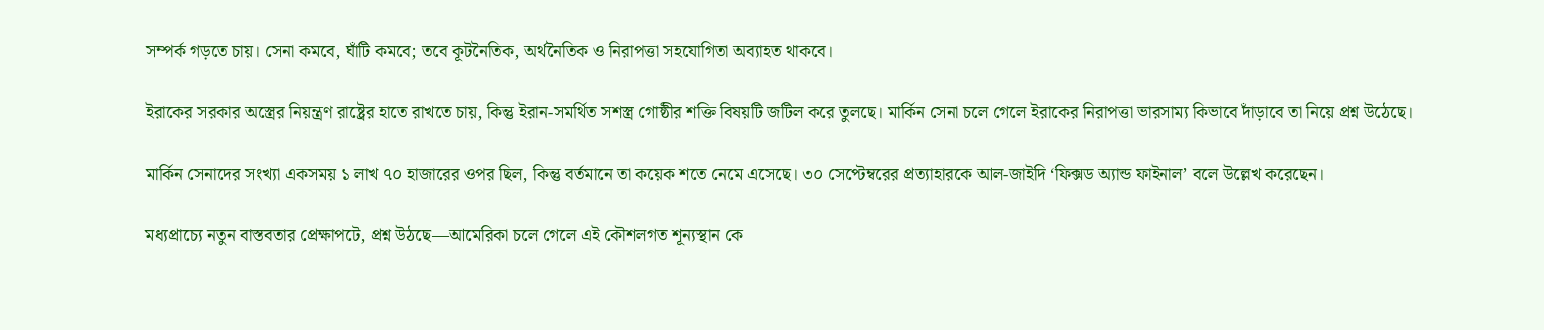সম্পর্ক গড়তে চায়। সেনা কমবে, ঘাঁটি কমবে; তবে কূটনৈতিক, অর্থনৈতিক ও নিরাপত্তা সহযোগিতা অব্যাহত থাকবে।

ইরাকের সরকার অস্ত্রের নিয়ন্ত্রণ রাষ্ট্রের হাতে রাখতে চায়, কিন্তু ইরান-সমর্থিত সশস্ত্র গোষ্ঠীর শক্তি বিষয়টি জটিল করে তুলছে। মার্কিন সেনা চলে গেলে ইরাকের নিরাপত্তা ভারসাম্য কিভাবে দাঁড়াবে তা নিয়ে প্রশ্ন উঠেছে।

মার্কিন সেনাদের সংখ্যা একসময় ১ লাখ ৭০ হাজারের ওপর ছিল, কিন্তু বর্তমানে তা কয়েক শতে নেমে এসেছে। ৩০ সেপ্টেম্বরের প্রত্যাহারকে আল-জাইদি ‘ফিক্সড অ্যান্ড ফাইনাল’ বলে উল্লেখ করেছেন।

মধ্যপ্রাচ্যে নতুন বাস্তবতার প্রেক্ষাপটে, প্রশ্ন উঠছে—আমেরিকা চলে গেলে এই কৌশলগত শূন্যস্থান কে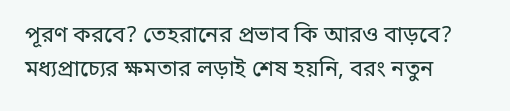পূরণ করবে? তেহরানের প্রভাব কি আরও বাড়বে? মধ্যপ্রাচ্যের ক্ষমতার লড়াই শেষ হয়নি, বরং নতুন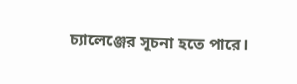চ্যালেঞ্জের সূচনা হতে পারে।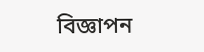বিজ্ঞাপন